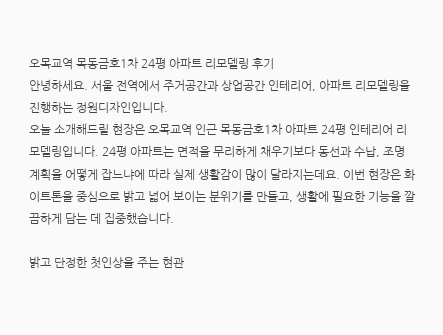오목교역 목동금호1차 24평 아파트 리모델링 후기
안녕하세요. 서울 전역에서 주거공간과 상업공간 인테리어, 아파트 리모델링을 진행하는 정원디자인입니다.
오늘 소개해드릴 현장은 오목교역 인근 목동금호1차 아파트 24평 인테리어 리모델링입니다. 24평 아파트는 면적을 무리하게 채우기보다 동선과 수납, 조명 계획을 어떻게 잡느냐에 따라 실제 생활감이 많이 달라지는데요. 이번 현장은 화이트톤을 중심으로 밝고 넓어 보이는 분위기를 만들고, 생활에 필요한 기능을 깔끔하게 담는 데 집중했습니다.

밝고 단정한 첫인상을 주는 현관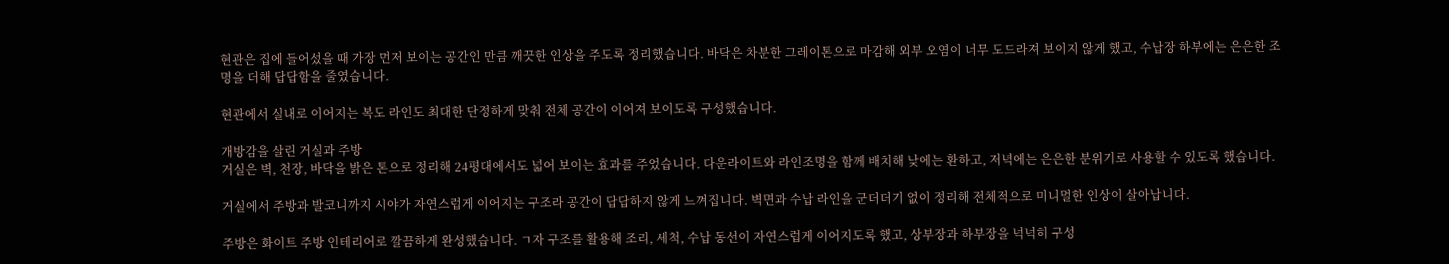현관은 집에 들어섰을 때 가장 먼저 보이는 공간인 만큼 깨끗한 인상을 주도록 정리했습니다. 바닥은 차분한 그레이톤으로 마감해 외부 오염이 너무 도드라져 보이지 않게 했고, 수납장 하부에는 은은한 조명을 더해 답답함을 줄였습니다.

현관에서 실내로 이어지는 복도 라인도 최대한 단정하게 맞춰 전체 공간이 이어져 보이도록 구성했습니다.

개방감을 살린 거실과 주방
거실은 벽, 천장, 바닥을 밝은 톤으로 정리해 24평대에서도 넓어 보이는 효과를 주었습니다. 다운라이트와 라인조명을 함께 배치해 낮에는 환하고, 저녁에는 은은한 분위기로 사용할 수 있도록 했습니다.

거실에서 주방과 발코니까지 시야가 자연스럽게 이어지는 구조라 공간이 답답하지 않게 느껴집니다. 벽면과 수납 라인을 군더더기 없이 정리해 전체적으로 미니멀한 인상이 살아납니다.

주방은 화이트 주방 인테리어로 깔끔하게 완성했습니다. ㄱ자 구조를 활용해 조리, 세척, 수납 동선이 자연스럽게 이어지도록 했고, 상부장과 하부장을 넉넉히 구성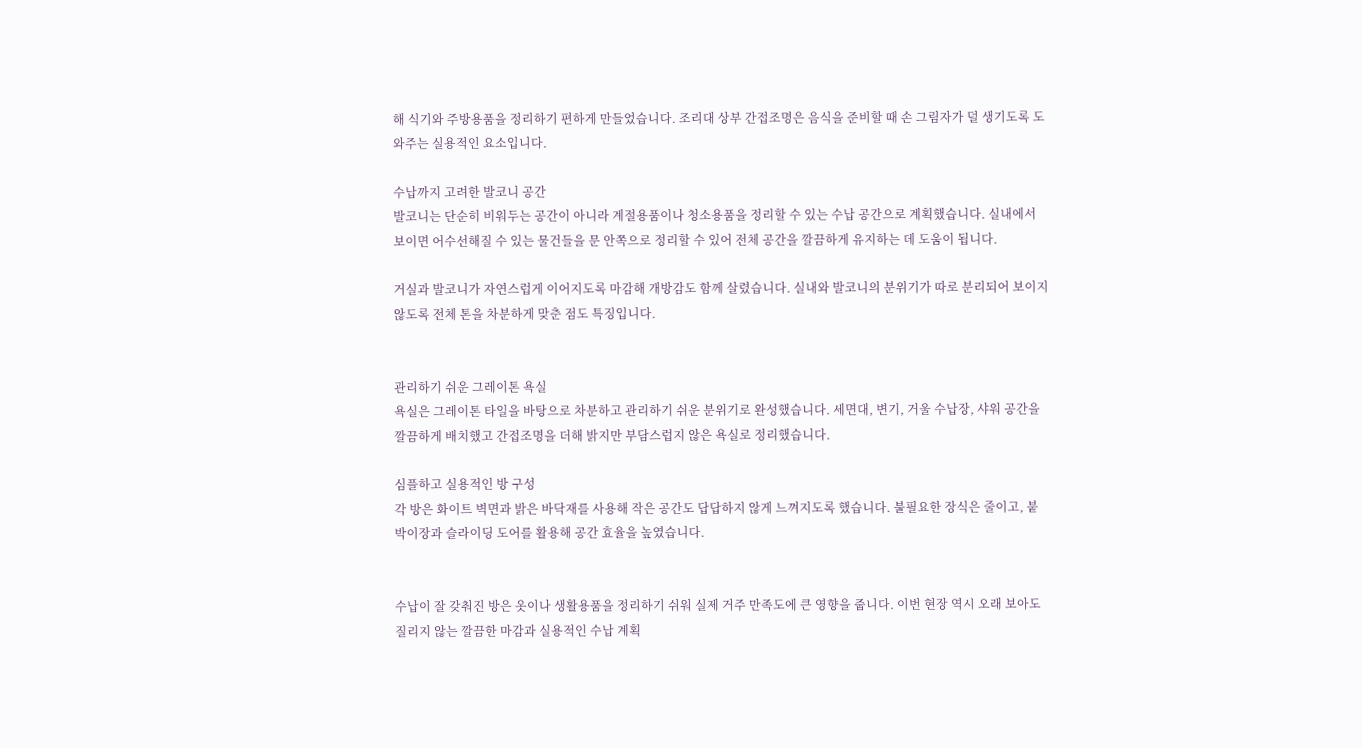해 식기와 주방용품을 정리하기 편하게 만들었습니다. 조리대 상부 간접조명은 음식을 준비할 때 손 그림자가 덜 생기도록 도와주는 실용적인 요소입니다.

수납까지 고려한 발코니 공간
발코니는 단순히 비워두는 공간이 아니라 계절용품이나 청소용품을 정리할 수 있는 수납 공간으로 계획했습니다. 실내에서 보이면 어수선해질 수 있는 물건들을 문 안쪽으로 정리할 수 있어 전체 공간을 깔끔하게 유지하는 데 도움이 됩니다.

거실과 발코니가 자연스럽게 이어지도록 마감해 개방감도 함께 살렸습니다. 실내와 발코니의 분위기가 따로 분리되어 보이지 않도록 전체 톤을 차분하게 맞춘 점도 특징입니다.


관리하기 쉬운 그레이톤 욕실
욕실은 그레이톤 타일을 바탕으로 차분하고 관리하기 쉬운 분위기로 완성했습니다. 세면대, 변기, 거울 수납장, 샤워 공간을 깔끔하게 배치했고 간접조명을 더해 밝지만 부담스럽지 않은 욕실로 정리했습니다.

심플하고 실용적인 방 구성
각 방은 화이트 벽면과 밝은 바닥재를 사용해 작은 공간도 답답하지 않게 느껴지도록 했습니다. 불필요한 장식은 줄이고, 붙박이장과 슬라이딩 도어를 활용해 공간 효율을 높였습니다.


수납이 잘 갖춰진 방은 옷이나 생활용품을 정리하기 쉬워 실제 거주 만족도에 큰 영향을 줍니다. 이번 현장 역시 오래 보아도 질리지 않는 깔끔한 마감과 실용적인 수납 계획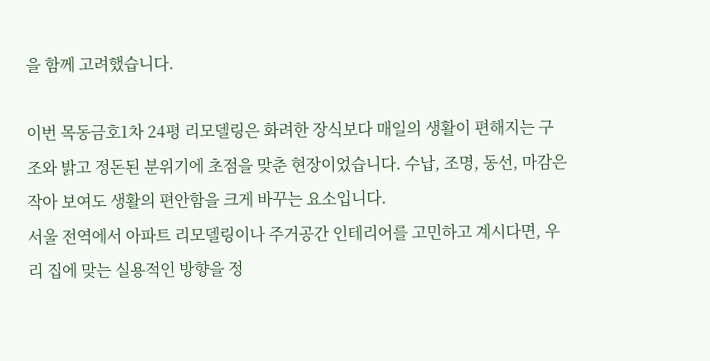을 함께 고려했습니다.

이번 목동금호1차 24평 리모델링은 화려한 장식보다 매일의 생활이 편해지는 구조와 밝고 정돈된 분위기에 초점을 맞춘 현장이었습니다. 수납, 조명, 동선, 마감은 작아 보여도 생활의 편안함을 크게 바꾸는 요소입니다.
서울 전역에서 아파트 리모델링이나 주거공간 인테리어를 고민하고 계시다면, 우리 집에 맞는 실용적인 방향을 정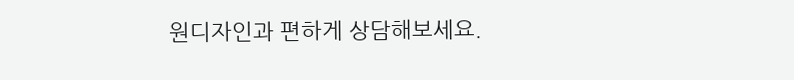원디자인과 편하게 상담해보세요.